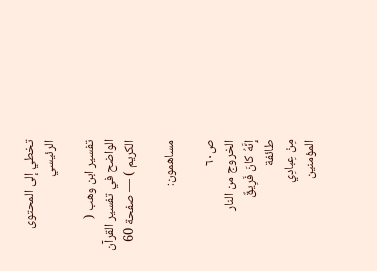تخطي إلى المحتوى الرئيسي

تفسير ابن وهب ( الواضح في تفسير القرآن الكريم ) — صفحة 60

مساهمون:

ص٦٠
الخروج من النار
إِنَّهُ كانَ فَرِيقٌ
طائفة
مِنْ عِبادِي
المؤمنين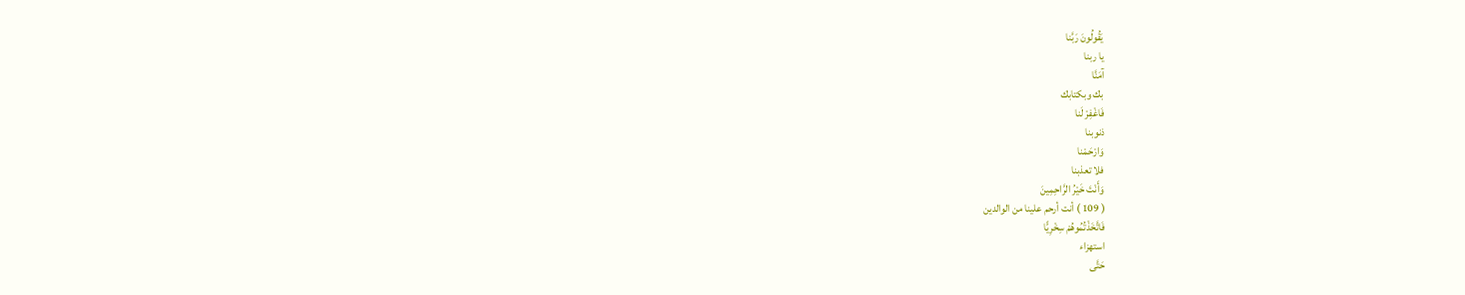يَقُولُونَ رَبَّنا
يا ربنا
آمَنَّا
بك وبكتابك
فَاغْفِرْ لَنا
ذنوبنا
وَارْحَمْنا
فلا تعذبنا
وَأَنْتَ خَيْرُ الرَّاحِمِينَ
( 109 ) أنت أرحم علينا من الوالدين
فَاتَّخَذْتُمُوهُمْ سِخْرِيًّا
استهزاء
حَتَّى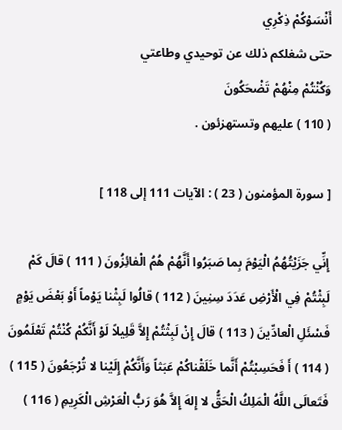أَنْسَوْكُمْ ذِكْرِي
حتى شغلكم ذلك عن توحيدي وطاعتي
وَكُنْتُمْ مِنْهُمْ تَضْحَكُونَ
( 110 ) عليهم وتستهزئون .

[ سورة المؤمنون ( 23 ) : الآيات 111 إلى 118 ]

إِنِّي جَزَيْتُهُمُ الْيَوْمَ بِما صَبَرُوا أَنَّهُمْ هُمُ الْفائِزُونَ ( 111 ) قالَ كَمْ لَبِثْتُمْ فِي الْأَرْضِ عَدَدَ سِنِينَ ( 112 ) قالُوا لَبِثْنا يَوْماً أَوْ بَعْضَ يَوْمٍ فَسْئَلِ الْعادِّينَ ( 113 ) قالَ إِنْ لَبِثْتُمْ إِلاَّ قَلِيلاً لَوْ أَنَّكُمْ كُنْتُمْ تَعْلَمُونَ ( 114 ) أَ فَحَسِبْتُمْ أَنَّما خَلَقْناكُمْ عَبَثاً وَأَنَّكُمْ إِلَيْنا لا تُرْجَعُونَ ( 115 ) فَتَعالَى اللَّهُ الْمَلِكُ الْحَقُّ لا إِلهَ إِلاَّ هُوَ رَبُّ الْعَرْشِ الْكَرِيمِ ( 116 )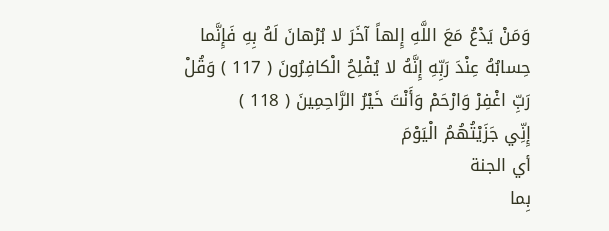وَمَنْ يَدْعُ مَعَ اللَّهِ إِلهاً آخَرَ لا بُرْهانَ لَهُ بِهِ فَإِنَّما حِسابُهُ عِنْدَ رَبِّهِ إِنَّهُ لا يُفْلِحُ الْكافِرُونَ ( 117 ) وَقُلْ رَبِّ اغْفِرْ وَارْحَمْ وَأَنْتَ خَيْرُ الرَّاحِمِينَ ( 118 )
إِنِّي جَزَيْتُهُمُ الْيَوْمَ
أي الجنة
بِما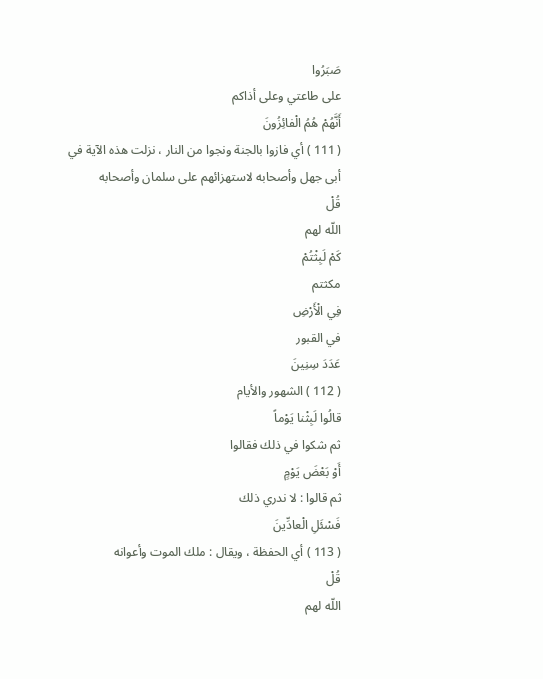صَبَرُوا
على طاعتي وعلى أذاكم
أَنَّهُمْ هُمُ الْفائِزُونَ
( 111 ) أي فازوا بالجنة ونجوا من النار ، نزلت هذه الآية في أبى جهل وأصحابه لاستهزائهم على سلمان وأصحابه
قُلْ
اللّه لهم
كَمْ لَبِثْتُمْ
مكثتم
فِي الْأَرْضِ
في القبور
عَدَدَ سِنِينَ
( 112 ) الشهور والأيام
قالُوا لَبِثْنا يَوْماً
ثم شكوا في ذلك فقالوا
أَوْ بَعْضَ يَوْمٍ
ثم قالوا : لا ندري ذلك
فَسْئَلِ الْعادِّينَ
( 113 ) أي الحفظة ، ويقال : ملك الموت وأعوانه
قُلْ
اللّه لهم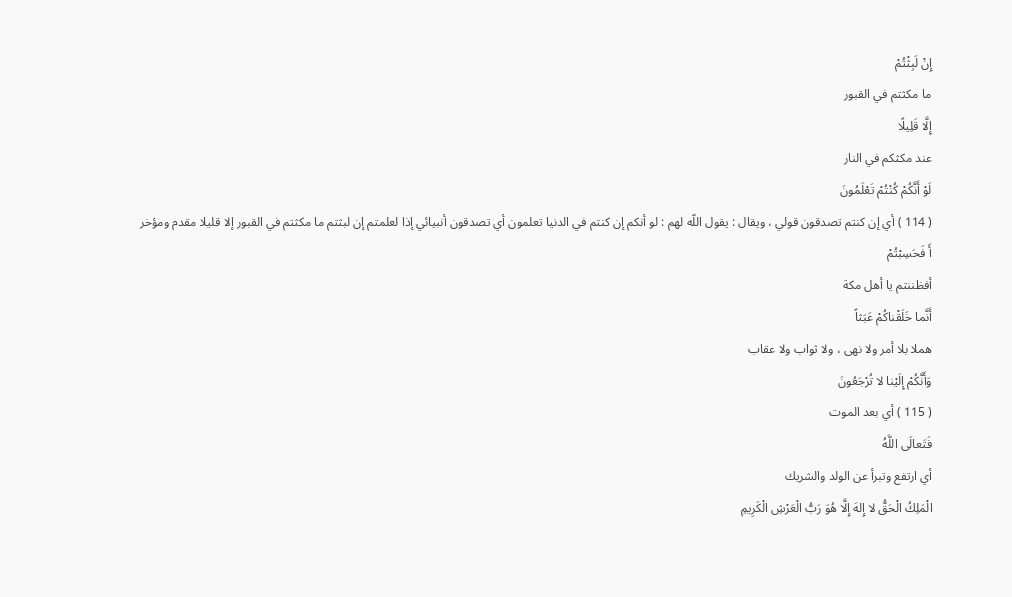إِنْ لَبِثْتُمْ
ما مكثتم في القبور
إِلَّا قَلِيلًا
عند مكثكم في النار
لَوْ أَنَّكُمْ كُنْتُمْ تَعْلَمُونَ
( 114 ) أي إن كنتم تصدقون قولي ، ويقال : يقول اللّه لهم : لو أنكم إن كنتم في الدنيا تعلمون أي تصدقون أنبيائي إذا لعلمتم إن لبثتم ما مكثتم في القبور إلا قليلا مقدم ومؤخر
أَ فَحَسِبْتُمْ
أفظننتم يا أهل مكة
أَنَّما خَلَقْناكُمْ عَبَثاً
هملا بلا أمر ولا نهى ، ولا ثواب ولا عقاب
وَأَنَّكُمْ إِلَيْنا لا تُرْجَعُونَ
( 115 ) أي بعد الموت
فَتَعالَى اللَّهُ
أي ارتفع وتبرأ عن الولد والشريك
الْمَلِكُ الْحَقُّ لا إِلهَ إِلَّا هُوَ رَبُّ الْعَرْشِ الْكَرِيمِ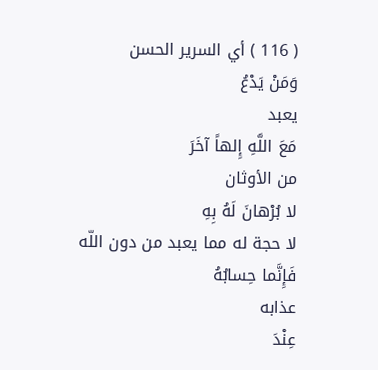( 116 ) أي السرير الحسن
وَمَنْ يَدْعُ
يعبد
مَعَ اللَّهِ إِلهاً آخَرَ
من الأوثان
لا بُرْهانَ لَهُ بِهِ
لا حجة له مما يعبد من دون اللّه
فَإِنَّما حِسابُهُ
عذابه
عِنْدَ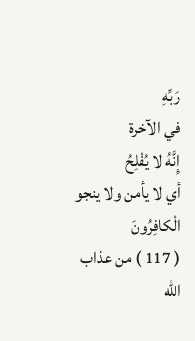رَبِّهِ
في الآخرة
إِنَّهُ لا يُفْلِحُ
أي لا يأمن ولا ينجو
الْكافِرُونَ
( 117 ) من عذاب اللّه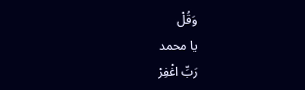وَقُلْ
يا محمد
رَبِّ اغْفِرْ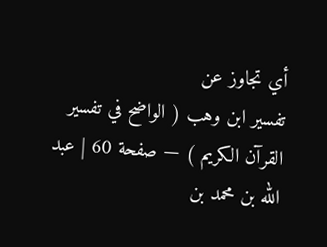أي تجاوز عن
تفسير ابن وهب ( الواضح في تفسير القرآن الكريم ) — صفحة 60 | عبد الله بن محمد بن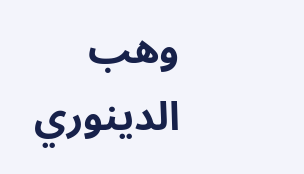وهب الدينوري